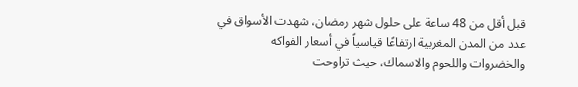قبل أقل من 48 ساعة على حلول شهر رمضان، شهدت الأسواق في عدد من المدن المغربية ارتفاعًا قياسياً في أسعار الفواكه والخضروات واللحوم والاسماك، حيث تراوحت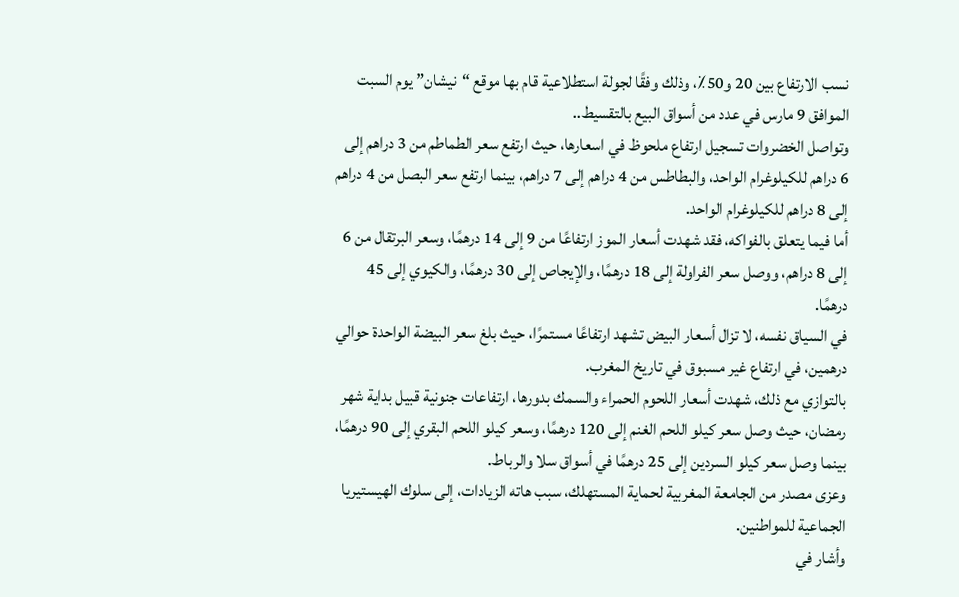نسب الارتفاع بين 20 و50٪، وذلك وفقًا لجولة استطلاعية قام بها موقع “نيشان” يوم السبت الموافق 9 مارس في عدد من أسواق البيع بالتقسيط..
وتواصل الخضروات تسجيل ارتفاع ملحوظ في اسعارها، حيث ارتفع سعر الطماطم من 3 دراهم إلى 6 دراهم للكيلوغرام الواحد، والبطاطس من 4 دراهم إلى 7 دراهم، بينما ارتفع سعر البصل من 4 دراهم إلى 8 دراهم للكيلوغرام الواحد.
أما فيما يتعلق بالفواكه، فقد شهدت أسعار الموز ارتفاعًا من 9 إلى 14 درهمًا، وسعر البرتقال من 6 إلى 8 دراهم، ووصل سعر الفراولة إلى 18 درهمًا، والإيجاص إلى 30 درهمًا، والكيوي إلى 45 درهمًا.
في السياق نفسه، لا تزال أسعار البيض تشهد ارتفاعًا مستمرًا، حيث بلغ سعر البيضة الواحدة حوالي درهمين، في ارتفاع غير مسبوق في تاريخ المغرب.
بالتوازي مع ذلك، شهدت أسعار اللحوم الحمراء والسمك بدورها، ارتفاعات جنونية قبيل بداية شهر رمضان، حيث وصل سعر كيلو اللحم الغنم إلى 120 درهمًا، وسعر كيلو اللحم البقري إلى 90 درهمًا، بينما وصل سعر كيلو السردين إلى 25 درهمًا في أسواق سلا والرباط.
وعزى مصدر من الجامعة المغربية لحماية المستهلك، سبب هاته الزيادات، إلى سلوك الهيستيريا الجماعية للمواطنين.
وأشار في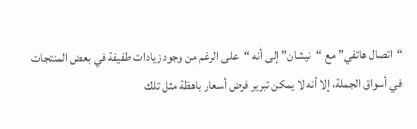“اتصال هاتفي” مع “نيشان” إلى أنه “على الرغم من وجود زيادات طفيفة في بعض المنتجات في أسواق الجملة، إلا أنه لا يمكن تبرير فرض أسعار باهظة مثل تلك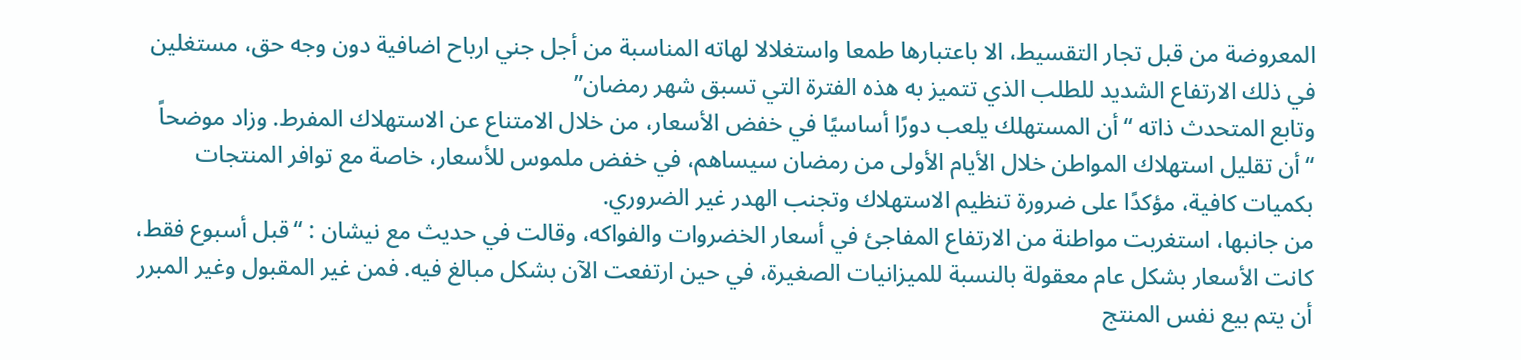المعروضة من قبل تجار التقسيط، الا باعتبارها طمعا واستغلالا لهاته المناسبة من أجل جني ارباح اضافية دون وجه حق، مستغلين في ذلك الارتفاع الشديد للطلب الذي تتميز به هذه الفترة التي تسبق شهر رمضان”
وتابع المتحدث ذاته “أن المستهلك يلعب دورًا أساسيًا في خفض الأسعار، من خلال الامتناع عن الاستهلاك المفرط. وزاد موضحاً “أن تقليل استهلاك المواطن خلال الأيام الأولى من رمضان سيساهم، في خفض ملموس للأسعار، خاصة مع توافر المنتجات بكميات كافية، مؤكدًا على ضرورة تنظيم الاستهلاك وتجنب الهدر غير الضروري.
من جانبها، استغربت مواطنة من الارتفاع المفاجئ في أسعار الخضروات والفواكه، وقالت في حديث مع نيشان : “قبل أسبوع فقط، كانت الأسعار بشكل عام معقولة بالنسبة للميزانيات الصغيرة، في حين ارتفعت الآن بشكل مبالغ فيه. فمن غير المقبول وغير المبرر أن يتم بيع نفس المنتج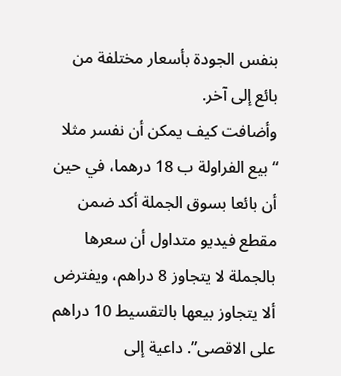بنفس الجودة بأسعار مختلفة من بائع إلى آخر.
وأضافت كيف يمكن أن نفسر مثلا “بيع الفراولة ب 18 درهما، في حين أن بائعا بسوق الجملة أكد ضمن مقطع فيديو متداول أن سعرها بالجملة لا يتجاوز 8 دراهم، ويفترض ألا يتجاوز بيعها بالتقسيط 10 دراهم على الاقصى”. داعية إلى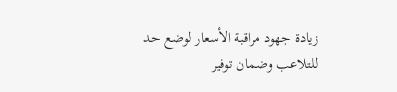زيادة جهود مراقبة الأسعار لوضع حد للتلاعب وضمان توفير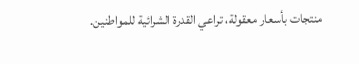منتجات بأسعار معقولة، تراعي القدرة الشرائية للمواطنين.